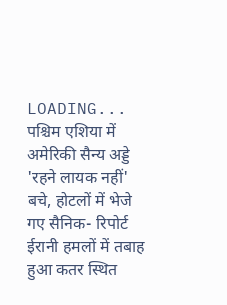LOADING...
पश्चिम एशिया में अमेरिकी सैन्य अड्डे 'रहने लायक नहीं' बचे, होटलों में भेजे गए सैनिक- रिपोर्ट
ईरानी हमलों में तबाह हुआ कतर स्थित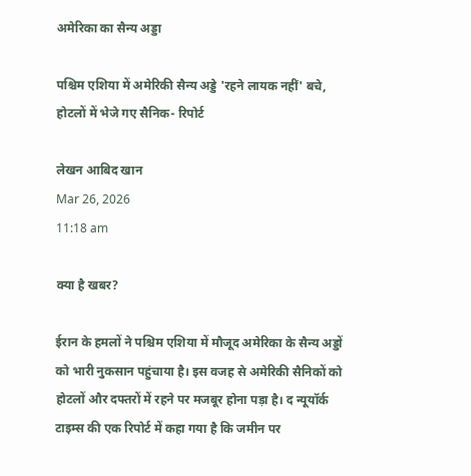अमेरिका का सैन्य अड्डा

पश्चिम एशिया में अमेरिकी सैन्य अड्डे 'रहने लायक नहीं' बचे, होटलों में भेजे गए सैनिक- रिपोर्ट

लेखन आबिद खान
Mar 26, 2026
11:18 am

क्या है खबर?

ईरान के हमलों ने पश्चिम एशिया में मौजूद अमेरिका के सैन्य अड्डों को भारी नुकसान पहुंचाया है। इस वजह से अमेरिकी सैनिकों को होटलों और दफ्तरों में रहने पर मजबूर होना पड़ा है। द न्यूयॉर्क टाइम्स की एक रिपोर्ट में कहा गया है कि जमीन पर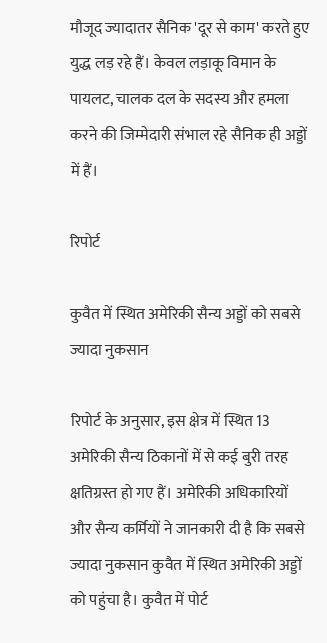मौजूद ज्यादातर सैनिक 'दूर से काम' करते हुए युद्ध लड़ रहे हैं। केवल लड़ाकू विमान के पायलट, चालक दल के सदस्य और हमला करने की जिम्मेदारी संभाल रहे सैनिक ही अड्डों में हैं।

रिपोर्ट

कुवैत में स्थित अमेरिकी सैन्य अड्डों को सबसे ज्यादा नुकसान

रिपोर्ट के अनुसार, इस क्षेत्र में स्थित 13 अमेरिकी सैन्य ठिकानों में से कई बुरी तरह क्षतिग्रस्त हो गए हैं। अमेरिकी अधिकारियों और सैन्य कर्मियों ने जानकारी दी है कि सबसे ज्यादा नुकसान कुवैत में स्थित अमेरिकी अड्डों को पहुंचा है। कुवैत में पोर्ट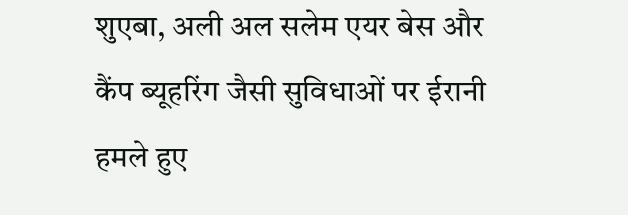शुएबा, अली अल सलेम एयर बेस और कैंप ब्यूहरिंग जैसी सुविधाओं पर ईरानी हमले हुए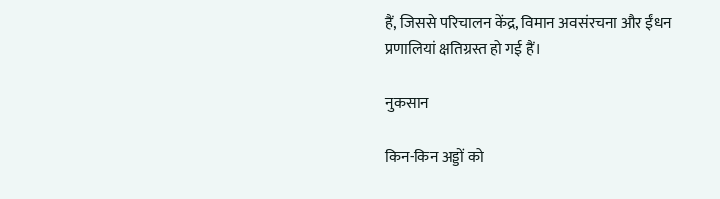हैं, जिससे परिचालन केंद्र, विमान अवसंरचना और ईंधन प्रणालियां क्षतिग्रस्त हो गई हैं।

नुकसान

किन-किन अड्डों को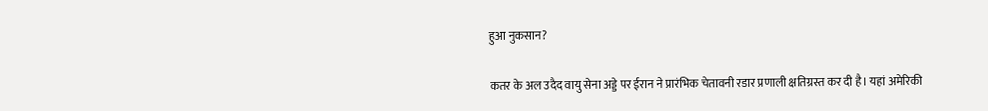हुआ नुकसान?

कतर के अल उदैद वायु सेना अड्डे पर ईरान ने प्रारंभिक चेतावनी रडार प्रणाली क्षतिग्रस्त कर दी है। यहां अमेरिकी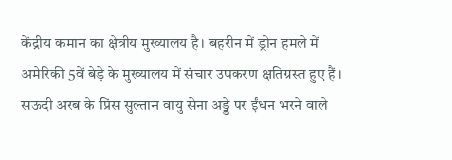केंद्रीय कमान का क्षेत्रीय मुख्यालय है। बहरीन में ड्रोन हमले में अमेरिकी 5वें बेड़े के मुख्यालय में संचार उपकरण क्षतिग्रस्त हुए हैं। सऊदी अरब के प्रिंस सुल्तान वायु सेना अड्डे पर ईंधन भरने वाले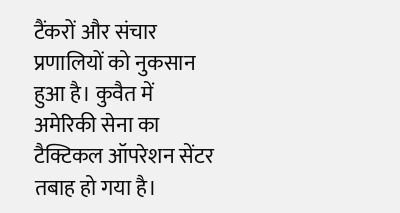टैंकरों और संचार प्रणालियों को नुकसान हुआ है। कुवैत में अमेरिकी सेना का टैक्टिकल ऑपरेशन सेंटर तबाह हो गया है।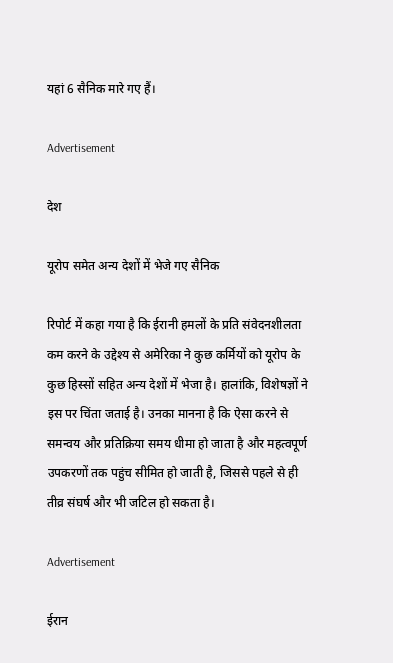यहां 6 सैनिक मारे गए हैं।

Advertisement

देश

यूरोप समेत अन्य देशों में भेजे गए सैनिक

रिपोर्ट में कहा गया है कि ईरानी हमलों के प्रति संवेदनशीलता कम करने के उद्देश्य से अमेरिका ने कुछ कर्मियों को यूरोप के कुछ हिस्सों सहित अन्य देशों में भेजा है। हालांकि, विशेषज्ञों ने इस पर चिंता जताई है। उनका मानना है कि ऐसा करने से समन्वय और प्रतिक्रिया समय धीमा हो जाता है और महत्वपूर्ण उपकरणों तक पहुंच सीमित हो जाती है, जिससे पहले से ही तीव्र संघर्ष और भी जटिल हो सकता है।

Advertisement

ईरान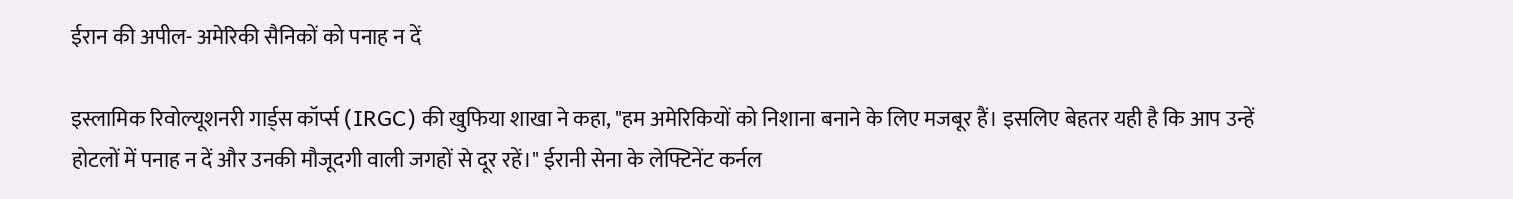ईरान की अपील- अमेरिकी सैनिकों को पनाह न दें

इस्लामिक रिवोल्यूशनरी गार्ड्स कॉर्प्स (IRGC) की खुफिया शाखा ने कहा, "हम अमेरिकियों को निशाना बनाने के लिए मजबूर हैं। इसलिए बेहतर यही है कि आप उन्हें होटलों में पनाह न दें और उनकी मौजूदगी वाली जगहों से दूर रहें।" ईरानी सेना के लेफ्टिनेंट कर्नल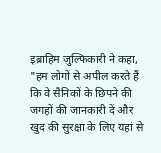इब्राहिम ज़ुल्फिकारी ने कहा, "हम लोगों से अपील करते हैं कि वे सैनिकों के छिपने की जगहों की जानकारी दें और खुद की सुरक्षा के लिए यहां से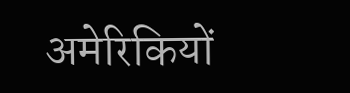अमेरिकियों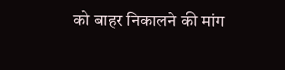को बाहर निकालने की मांग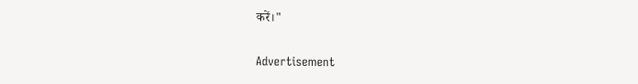करें।"

Advertisement